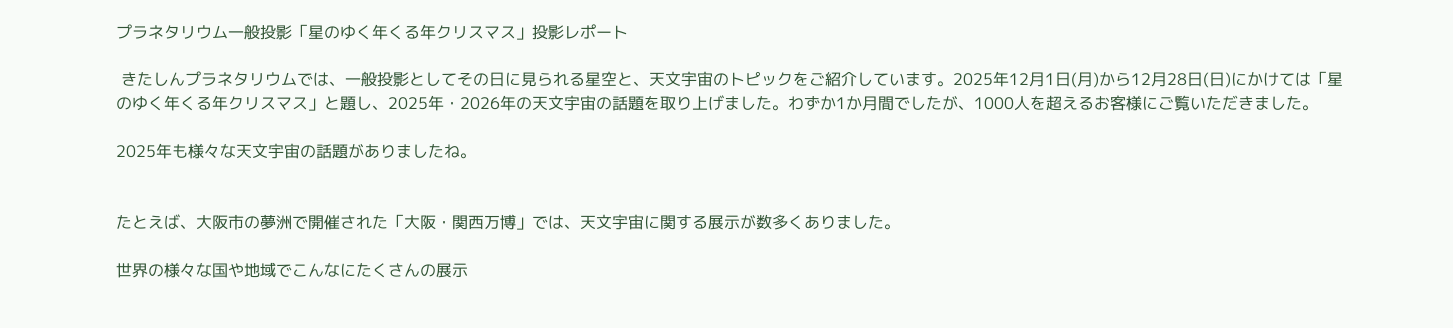プラネタリウム一般投影「星のゆく年くる年クリスマス」投影レポート

 きたしんプラネタリウムでは、一般投影としてその日に見られる星空と、天文宇宙のトピックをご紹介しています。2025年12月1日(月)から12月28日(日)にかけては「星のゆく年くる年クリスマス」と題し、2025年・2026年の天文宇宙の話題を取り上げました。わずか1か月間でしたが、1000人を超えるお客様にご覧いただきました。

2025年も様々な天文宇宙の話題がありましたね。


たとえば、大阪市の夢洲で開催された「大阪・関西万博」では、天文宇宙に関する展示が数多くありました。

世界の様々な国や地域でこんなにたくさんの展示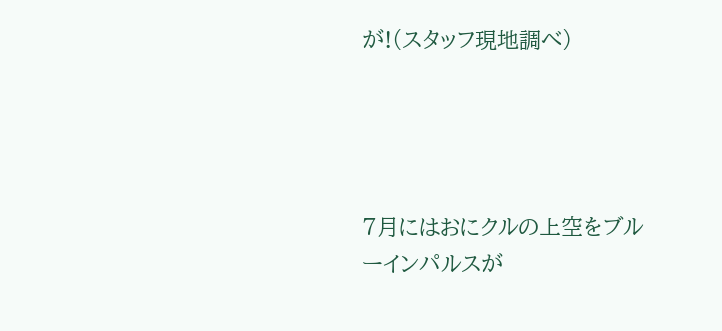が!(スタッフ現地調べ)




7月にはおにクルの上空をブルーインパルスが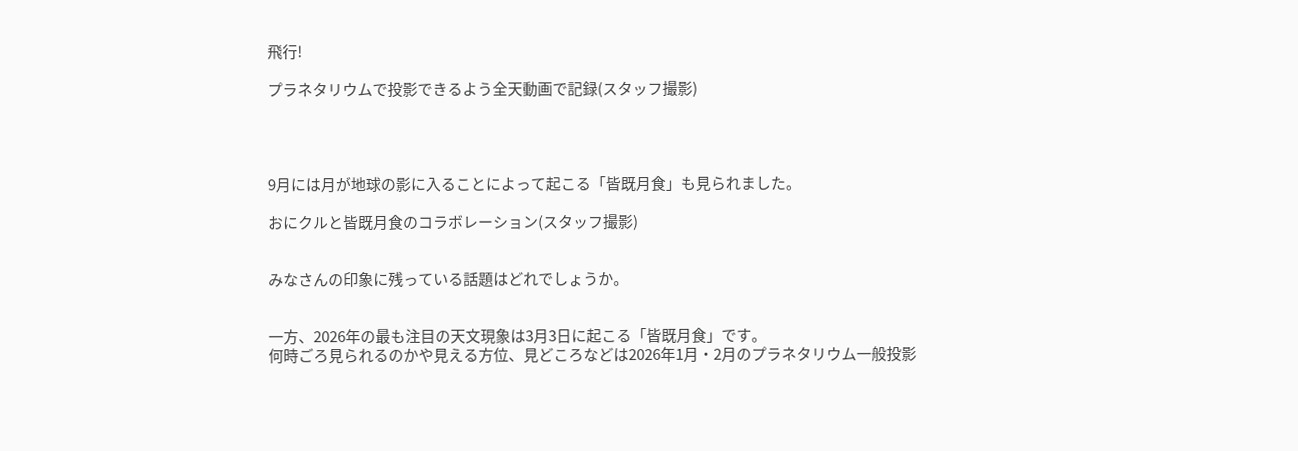飛行!

プラネタリウムで投影できるよう全天動画で記録(スタッフ撮影)




9月には月が地球の影に入ることによって起こる「皆既月食」も見られました。

おにクルと皆既月食のコラボレーション(スタッフ撮影)


みなさんの印象に残っている話題はどれでしょうか。


一方、2026年の最も注目の天文現象は3月3日に起こる「皆既月食」です。
何時ごろ見られるのかや見える方位、見どころなどは2026年1月・2月のプラネタリウム一般投影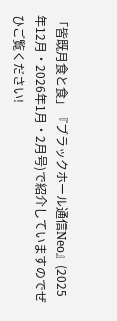「皆既月食と食」『ブラックホール通信Neo』(2025年12月・2026年1月・2月号)で紹介していますのでぜひご覧ください!